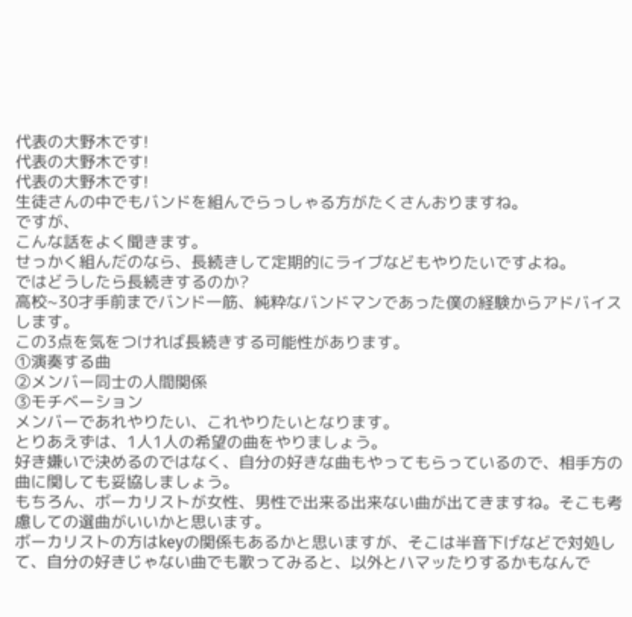代表の大野木です!
代表の大野木です!
代表の大野木です!
生徒さんの中でもバンドを組んでらっしゃる方がたくさんおりますね。
ですが、
こんな話をよく聞きます。
せっかく組んだのなら、長続きして定期的にライブなどもやりたいですよね。
ではどうしたら長続きするのか?
高校~30才手前までバンド一筋、純粋なバンドマンであった僕の経験からアドバイスします。
この3点を気をつければ長続きする可能性があります。
①演奏する曲
②メンバー同士の人間関係
③モチベーション
メンバーであれやりたい、これやりたいとなります。
とりあえずは、1人1人の希望の曲をやりましょう。
好き嫌いで決めるのではなく、自分の好きな曲もやってもらっているので、相手方の曲に関しても妥協しましょう。
もちろん、ボーカリストが女性、男性で出来る出来ない曲が出てきますね。そこも考慮しての選曲がいいかと思います。
ボーカリストの方はkeyの関係もあるかと思いますが、そこは半音下げなどで対処して、自分の好きじゃない曲でも歌ってみると、以外とハマッたりするかもなんで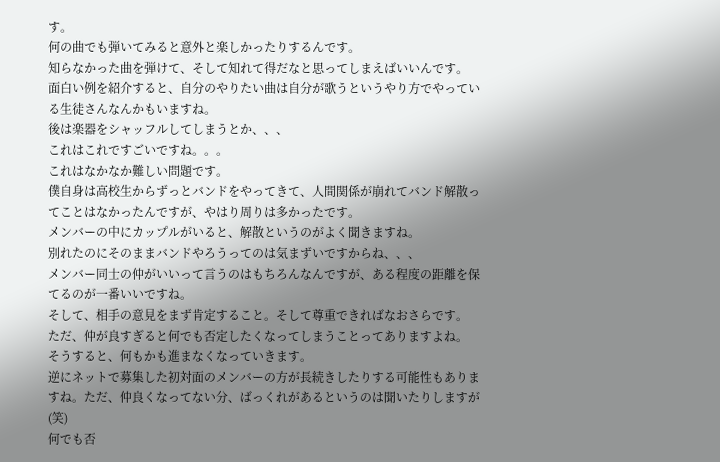す。
何の曲でも弾いてみると意外と楽しかったりするんです。
知らなかった曲を弾けて、そして知れて得だなと思ってしまえばいいんです。
面白い例を紹介すると、自分のやりたい曲は自分が歌うというやり方でやっている生徒さんなんかもいますね。
後は楽器をシャッフルしてしまうとか、、、
これはこれですごいですね。。。
これはなかなか難しい問題です。
僕自身は高校生からずっとバンドをやってきて、人間関係が崩れてバンド解散ってことはなかったんですが、やはり周りは多かったです。
メンバーの中にカップルがいると、解散というのがよく聞きますね。
別れたのにそのままバンドやろうってのは気まずいですからね、、、
メンバー同士の仲がいいって言うのはもちろんなんですが、ある程度の距離を保てるのが一番いいですね。
そして、相手の意見をまず肯定すること。そして尊重できればなおさらです。
ただ、仲が良すぎると何でも否定したくなってしまうことってありますよね。
そうすると、何もかも進まなくなっていきます。
逆にネットで募集した初対面のメンバーの方が長続きしたりする可能性もありますね。ただ、仲良くなってない分、ばっくれがあるというのは聞いたりしますが(笑)
何でも否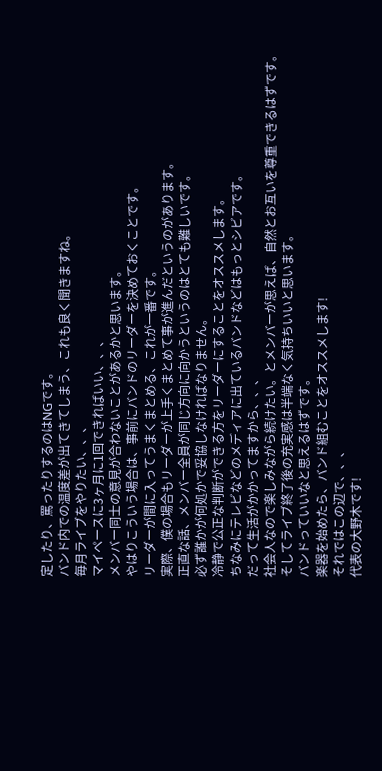定したり、罵ったりするのはNGです。
バンド内での温度差が出てきてしまう、これも良く聞きますね。
毎月ライブをやりたい、、、
マイペースに3ヶ月に1回できればいい、、、
メンバー同士の意見が合わないことがあるかと思います。
やはりこういう場合は、事前にバンドのリーダーを決めておくことです。
リーダーが間に入ってうまくまとめる、これが一番です。
実際、僕の場合もリーダーが上手くまとめて事が進んだというのがあります。
正直な話、メンバー全員が同じ方向に向かうというのはとても難しいです。
必ず誰かが何処かで妥協しなければなりません。
冷静で公正な判断ができる方をリーダーにすることをオススメします。
ちなみにテレビなどのメディアに出ているバンドなどはもっとシビアです。
だって生活がかかってますから、、、
社会人なので楽しみながら続けたい。とメンバーが思えば、自然とお互いを尊重できるはずです。
そしてライブ終了後の充実感は半端なく気持ちいいと思います。
バンドっていいなと思えるはずです。
楽器を始めたら、バンド組むことをオススメします!
それではこの辺で、、、
代表の大野木です!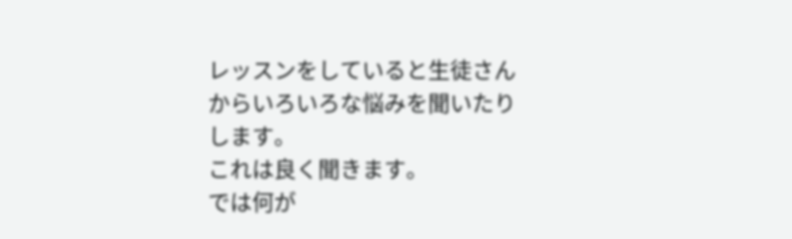レッスンをしていると生徒さんからいろいろな悩みを聞いたりします。
これは良く聞きます。
では何が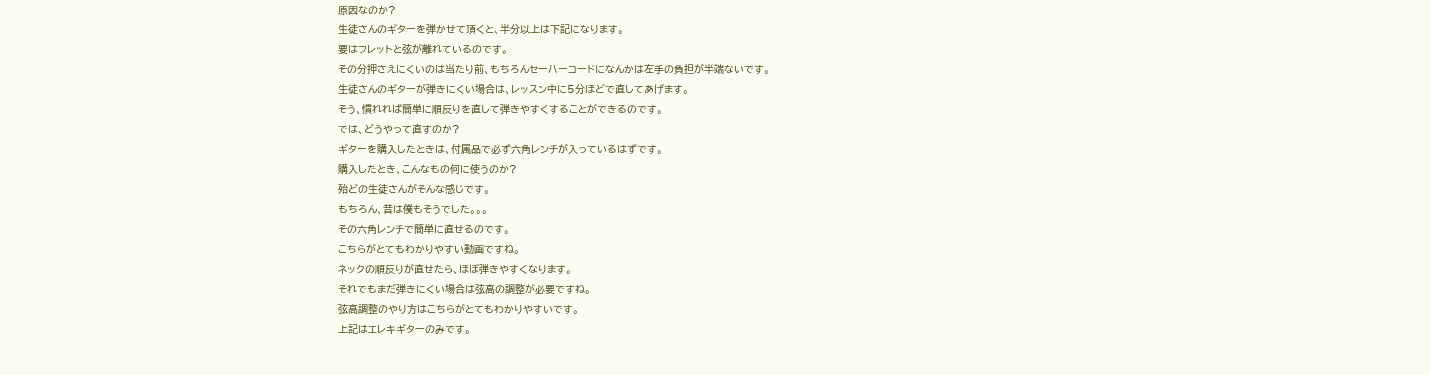原因なのか?
生徒さんのギターを弾かせて頂くと、半分以上は下記になります。
要はフレットと弦が離れているのです。
その分押さえにくいのは当たり前、もちろんセーハーコードになんかは左手の負担が半端ないです。
生徒さんのギターが弾きにくい場合は、レッスン中に5分ほどで直してあげます。
そう、慣れれば簡単に順反りを直して弾きやすくすることができるのです。
では、どうやって直すのか?
ギターを購入したときは、付属品で必ず六角レンチが入っているはずです。
購入したとき、こんなもの何に使うのか?
殆どの生徒さんがそんな感じです。
もちろん、昔は僕もそうでした。。。
その六角レンチで簡単に直せるのです。
こちらがとてもわかりやすい動画ですね。
ネックの順反りが直せたら、ほぼ弾きやすくなります。
それでもまだ弾きにくい場合は弦高の調整が必要ですね。
弦高調整のやり方はこちらがとてもわかりやすいです。
上記はエレキギターのみです。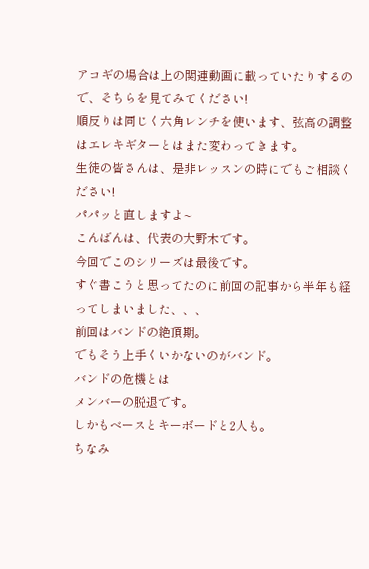アコギの場合は上の関連動画に載っていたりするので、そちらを見てみてください!
順反りは同じく六角レンチを使います、弦高の調整はエレキギターとはまた変わってきます。
生徒の皆さんは、是非レッスンの時にでもご相談ください!
パパッと直しますよ~
こんばんは、代表の大野木です。
今回でこのシリーズは最後です。
すぐ書こうと思ってたのに前回の記事から半年も経ってしまいました、、、
前回はバンドの絶頂期。
でもそう上手くいかないのがバンド。
バンドの危機とは
メンバーの脱退です。
しかもベースとキーボードと2人も。
ちなみ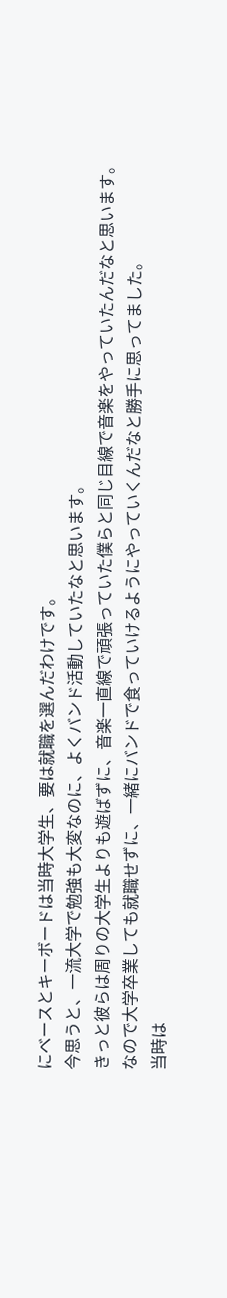にベースとキーボードは当時大学生、要は就職を選んだわけです。
今思うと、一流大学で勉強も大変なのに、よくバンド活動していたなと思います。
きっと彼らは周りの大学生よりも遊ばずに、音楽一直線で頑張っていた僕らと同じ目線で音楽をやっていたんだなと思います。
なので大学卒業しても就職せずに、一緒にバンドで食っていけるようにやっていくんだなと勝手に思ってました。
当時は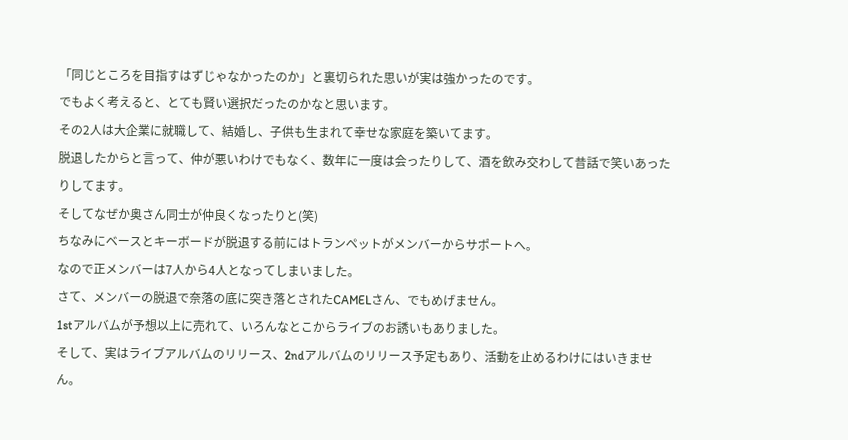「同じところを目指すはずじゃなかったのか」と裏切られた思いが実は強かったのです。
でもよく考えると、とても賢い選択だったのかなと思います。
その2人は大企業に就職して、結婚し、子供も生まれて幸せな家庭を築いてます。
脱退したからと言って、仲が悪いわけでもなく、数年に一度は会ったりして、酒を飲み交わして昔話で笑いあったりしてます。
そしてなぜか奥さん同士が仲良くなったりと(笑)
ちなみにベースとキーボードが脱退する前にはトランペットがメンバーからサポートへ。
なので正メンバーは7人から4人となってしまいました。
さて、メンバーの脱退で奈落の底に突き落とされたCAMELさん、でもめげません。
1stアルバムが予想以上に売れて、いろんなとこからライブのお誘いもありました。
そして、実はライブアルバムのリリース、2ndアルバムのリリース予定もあり、活動を止めるわけにはいきません。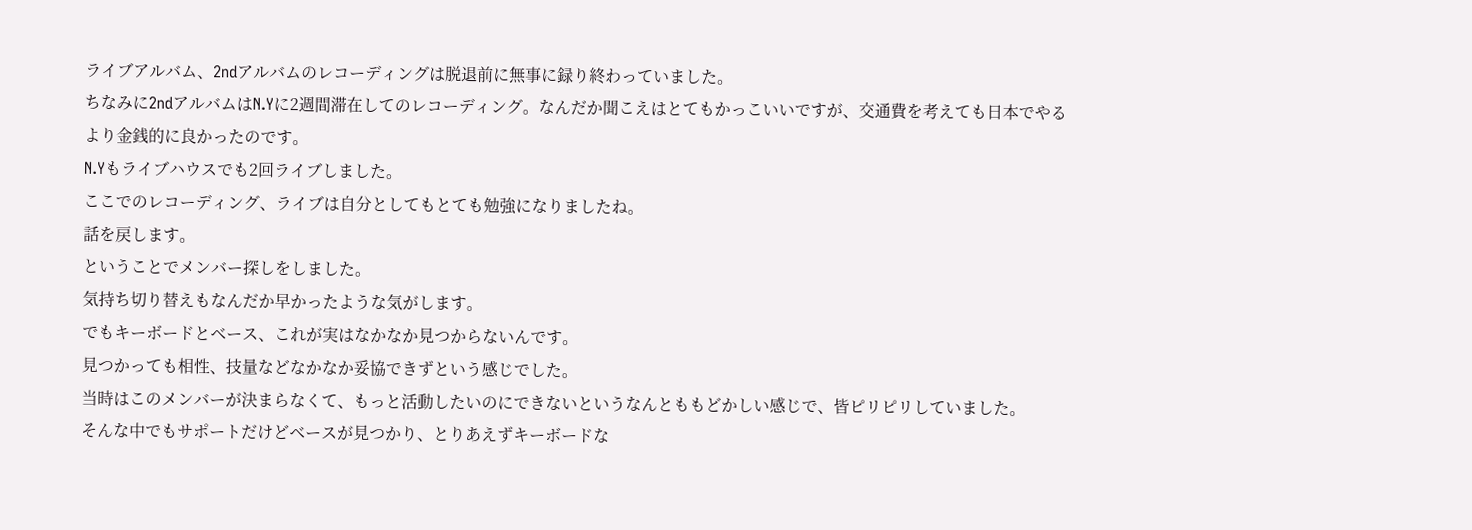ライブアルバム、2ndアルバムのレコーディングは脱退前に無事に録り終わっていました。
ちなみに2ndアルバムはN.Yに2週間滞在してのレコーディング。なんだか聞こえはとてもかっこいいですが、交通費を考えても日本でやるより金銭的に良かったのです。
N.Yもライブハウスでも2回ライブしました。
ここでのレコーディング、ライブは自分としてもとても勉強になりましたね。
話を戻します。
ということでメンバー探しをしました。
気持ち切り替えもなんだか早かったような気がします。
でもキーボードとベース、これが実はなかなか見つからないんです。
見つかっても相性、技量などなかなか妥協できずという感じでした。
当時はこのメンバーが決まらなくて、もっと活動したいのにできないというなんとももどかしい感じで、皆ピリピリしていました。
そんな中でもサポートだけどベースが見つかり、とりあえずキーボードな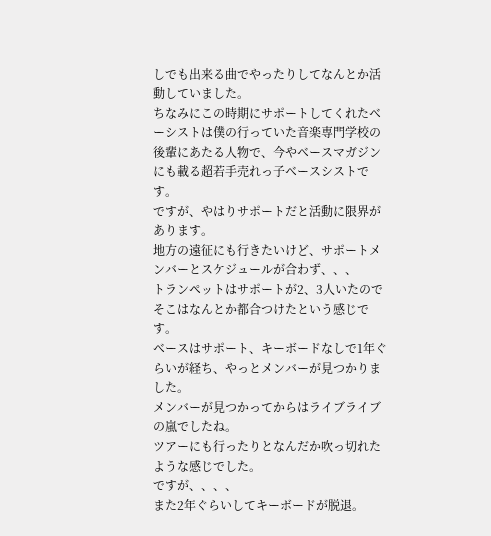しでも出来る曲でやったりしてなんとか活動していました。
ちなみにこの時期にサポートしてくれたベーシストは僕の行っていた音楽専門学校の後輩にあたる人物で、今やベースマガジンにも載る超若手売れっ子ベースシストです。
ですが、やはりサポートだと活動に限界があります。
地方の遠征にも行きたいけど、サポートメンバーとスケジュールが合わず、、、
トランペットはサポートが2、3人いたのでそこはなんとか都合つけたという感じです。
ベースはサポート、キーボードなしで1年ぐらいが経ち、やっとメンバーが見つかりました。
メンバーが見つかってからはライブライブの嵐でしたね。
ツアーにも行ったりとなんだか吹っ切れたような感じでした。
ですが、、、、
また2年ぐらいしてキーボードが脱退。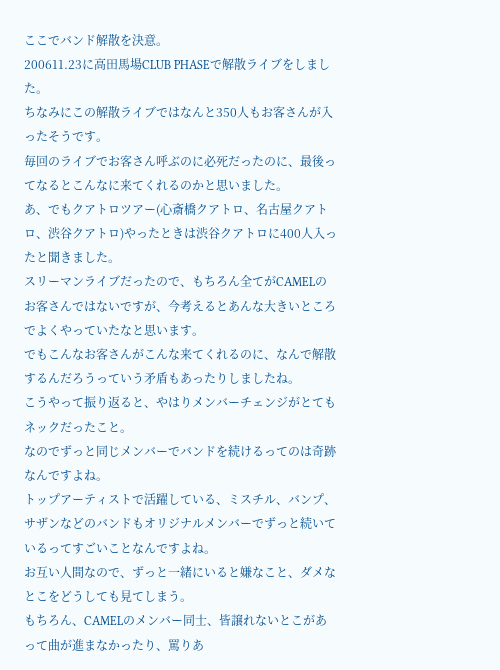ここでバンド解散を決意。
200611.23に高田馬場CLUB PHASEで解散ライブをしました。
ちなみにこの解散ライブではなんと350人もお客さんが入ったそうです。
毎回のライブでお客さん呼ぶのに必死だったのに、最後ってなるとこんなに来てくれるのかと思いました。
あ、でもクアトロツアー(心斎橋クアトロ、名古屋クアトロ、渋谷クアトロ)やったときは渋谷クアトロに400人入ったと聞きました。
スリーマンライブだったので、もちろん全てがCAMELのお客さんではないですが、今考えるとあんな大きいところでよくやっていたなと思います。
でもこんなお客さんがこんな来てくれるのに、なんで解散するんだろうっていう矛盾もあったりしましたね。
こうやって振り返ると、やはりメンバーチェンジがとてもネックだったこと。
なのでずっと同じメンバーでバンドを続けるってのは奇跡なんですよね。
トップアーティストで活躍している、ミスチル、バンプ、サザンなどのバンドもオリジナルメンバーでずっと続いているってすごいことなんですよね。
お互い人間なので、ずっと一緒にいると嫌なこと、ダメなとこをどうしても見てしまう。
もちろん、CAMELのメンバー同士、皆譲れないとこがあって曲が進まなかったり、罵りあ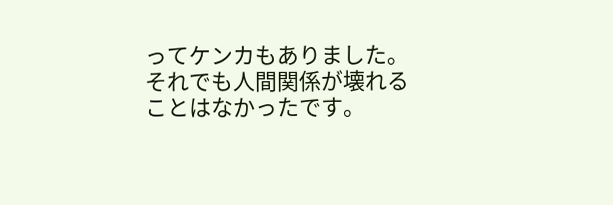ってケンカもありました。
それでも人間関係が壊れることはなかったです。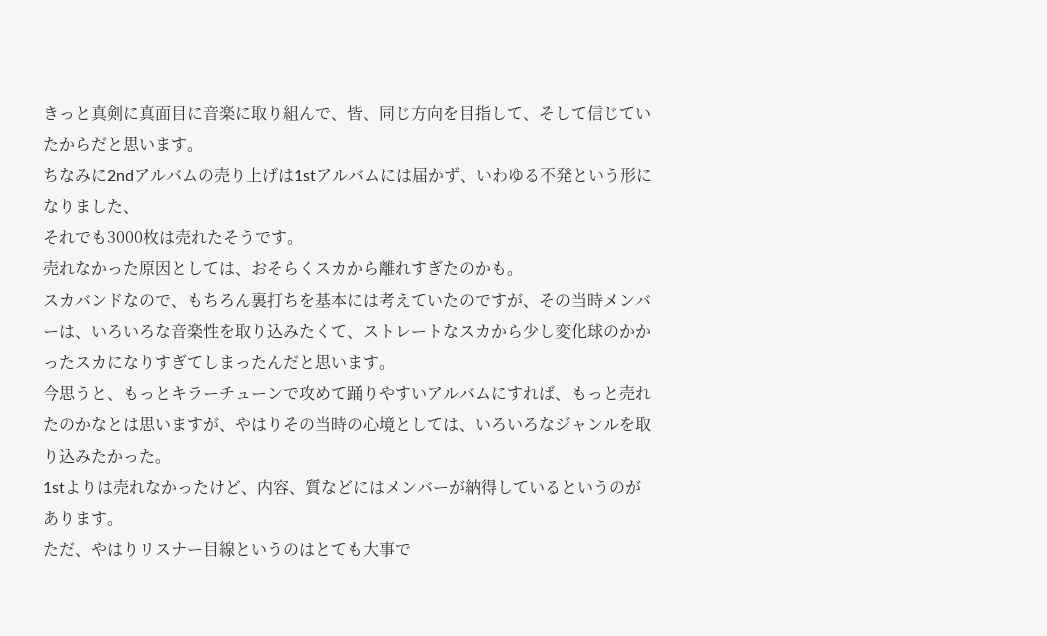きっと真剣に真面目に音楽に取り組んで、皆、同じ方向を目指して、そして信じていたからだと思います。
ちなみに2ndアルバムの売り上げは1stアルバムには届かず、いわゆる不発という形になりました、
それでも3000枚は売れたそうです。
売れなかった原因としては、おそらくスカから離れすぎたのかも。
スカバンドなので、もちろん裏打ちを基本には考えていたのですが、その当時メンバーは、いろいろな音楽性を取り込みたくて、ストレートなスカから少し変化球のかかったスカになりすぎてしまったんだと思います。
今思うと、もっとキラーチューンで攻めて踊りやすいアルバムにすれば、もっと売れたのかなとは思いますが、やはりその当時の心境としては、いろいろなジャンルを取り込みたかった。
1stよりは売れなかったけど、内容、質などにはメンバーが納得しているというのがあります。
ただ、やはりリスナー目線というのはとても大事で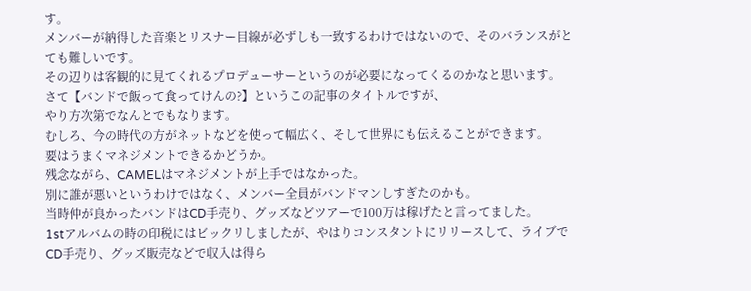す。
メンバーが納得した音楽とリスナー目線が必ずしも一致するわけではないので、そのバランスがとても難しいです。
その辺りは客観的に見てくれるプロデューサーというのが必要になってくるのかなと思います。
さて【バンドで飯って食ってけんの?】というこの記事のタイトルですが、
やり方次第でなんとでもなります。
むしろ、今の時代の方がネットなどを使って幅広く、そして世界にも伝えることができます。
要はうまくマネジメントできるかどうか。
残念ながら、CAMELはマネジメントが上手ではなかった。
別に誰が悪いというわけではなく、メンバー全員がバンドマンしすぎたのかも。
当時仲が良かったバンドはCD手売り、グッズなどツアーで100万は稼げたと言ってました。
1stアルバムの時の印税にはビックリしましたが、やはりコンスタントにリリースして、ライブでCD手売り、グッズ販売などで収入は得ら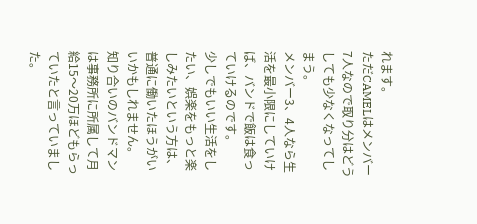れます。
ただCAMELはメンバー7人なので取り分はどうしても少なくなってしまう。
メンバー3、4人なら生活を最小限にしていけば、バンドで飯は食っていけるのです。
少しでもいい生活をしたい、娯楽をもっと楽しみたいという方は、普通に働いたほうがいいかもしれません。
知り合いのバンドマンは事務所に所属して月給15〜20万ほどもらっていたと言っていました。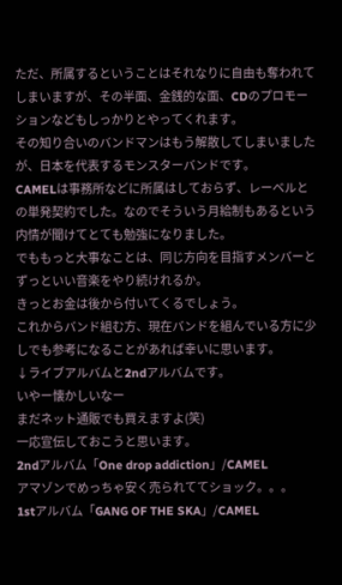ただ、所属するということはそれなりに自由も奪われてしまいますが、その半面、金銭的な面、CDのプロモーションなどもしっかりとやってくれます。
その知り合いのバンドマンはもう解散してしまいましたが、日本を代表するモンスターバンドです。
CAMELは事務所などに所属はしておらず、レーベルとの単発契約でした。なのでそういう月給制もあるという内情が聞けてとても勉強になりました。
でももっと大事なことは、同じ方向を目指すメンバーとずっといい音楽をやり続けれるか。
きっとお金は後から付いてくるでしょう。
これからバンド組む方、現在バンドを組んでいる方に少しでも参考になることがあれば幸いに思います。
↓ライブアルバムと2ndアルバムです。
いやー懐かしいなー
まだネット通販でも買えますよ(笑)
一応宣伝しておこうと思います。
2ndアルバム「One drop addiction」/CAMEL
アマゾンでめっちゃ安く売られててショック。。。
1stアルバム「GANG OF THE SKA」/CAMEL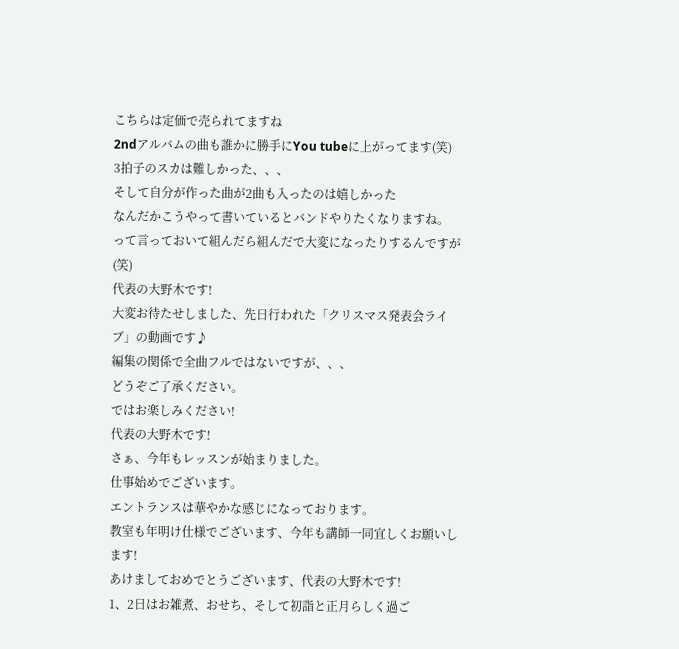こちらは定価で売られてますね
2ndアルバムの曲も誰かに勝手にYou tubeに上がってます(笑)
3拍子のスカは難しかった、、、
そして自分が作った曲が2曲も入ったのは嬉しかった
なんだかこうやって書いているとバンドやりたくなりますね。
って言っておいて組んだら組んだで大変になったりするんですが(笑)
代表の大野木です!
大変お待たせしました、先日行われた「クリスマス発表会ライブ」の動画です♪
編集の関係で全曲フルではないですが、、、
どうぞご了承ください。
ではお楽しみください!
代表の大野木です!
さぁ、今年もレッスンが始まりました。
仕事始めでございます。
エントランスは華やかな感じになっております。
教室も年明け仕様でございます、今年も講師一同宜しくお願いします!
あけましておめでとうございます、代表の大野木です!
1、2日はお雑煮、おせち、そして初詣と正月らしく過ご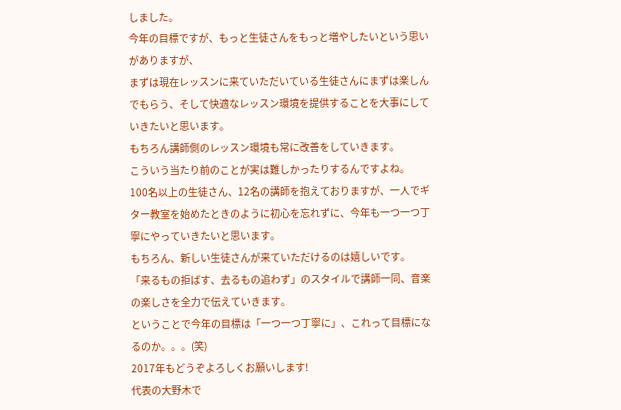しました。
今年の目標ですが、もっと生徒さんをもっと増やしたいという思いがありますが、
まずは現在レッスンに来ていただいている生徒さんにまずは楽しんでもらう、そして快適なレッスン環境を提供することを大事にしていきたいと思います。
もちろん講師側のレッスン環境も常に改善をしていきます。
こういう当たり前のことが実は難しかったりするんですよね。
100名以上の生徒さん、12名の講師を抱えておりますが、一人でギター教室を始めたときのように初心を忘れずに、今年も一つ一つ丁寧にやっていきたいと思います。
もちろん、新しい生徒さんが来ていただけるのは嬉しいです。
「来るもの拒ばす、去るもの追わず」のスタイルで講師一同、音楽の楽しさを全力で伝えていきます。
ということで今年の目標は「一つ一つ丁寧に」、これって目標になるのか。。。(笑)
2017年もどうぞよろしくお願いします!
代表の大野木で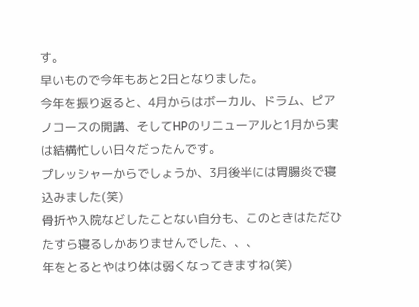す。
早いもので今年もあと2日となりました。
今年を振り返ると、4月からはボーカル、ドラム、ピアノコースの開講、そしてHPのリニューアルと1月から実は結構忙しい日々だったんです。
プレッシャーからでしょうか、3月後半には胃腸炎で寝込みました(笑)
骨折や入院などしたことない自分も、このときはただひたすら寝るしかありませんでした、、、
年をとるとやはり体は弱くなってきますね(笑)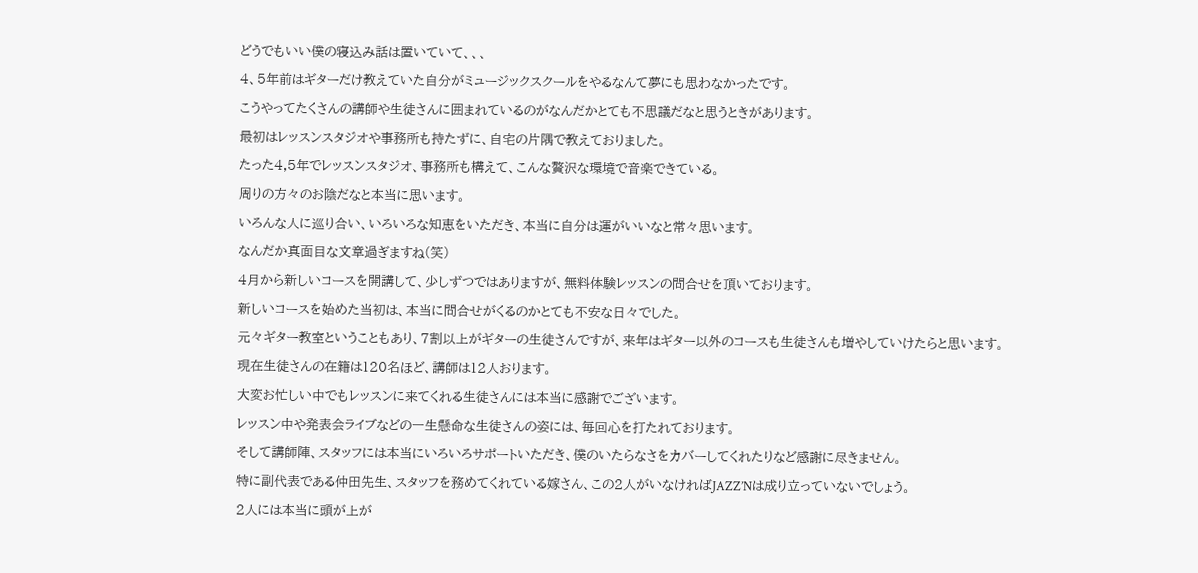どうでもいい僕の寝込み話は置いていて、、、
4、5年前はギターだけ教えていた自分がミュージックスクールをやるなんて夢にも思わなかったです。
こうやってたくさんの講師や生徒さんに囲まれているのがなんだかとても不思議だなと思うときがあります。
最初はレッスンスタジオや事務所も持たずに、自宅の片隅で教えておりました。
たった4,5年でレッスンスタジオ、事務所も構えて、こんな贅沢な環境で音楽できている。
周りの方々のお陰だなと本当に思います。
いろんな人に巡り合い、いろいろな知恵をいただき、本当に自分は運がいいなと常々思います。
なんだか真面目な文章過ぎますね(笑)
4月から新しいコースを開講して、少しずつではありますが、無料体験レッスンの問合せを頂いております。
新しいコースを始めた当初は、本当に問合せがくるのかとても不安な日々でした。
元々ギター教室ということもあり、7割以上がギターの生徒さんですが、来年はギター以外のコースも生徒さんも増やしていけたらと思います。
現在生徒さんの在籍は120名ほど、講師は12人おります。
大変お忙しい中でもレッスンに来てくれる生徒さんには本当に感謝でございます。
レッスン中や発表会ライブなどの一生懸命な生徒さんの姿には、毎回心を打たれております。
そして講師陣、スタッフには本当にいろいろサポートいただき、僕のいたらなさをカバーしてくれたりなど感謝に尽きません。
特に副代表である仲田先生、スタッフを務めてくれている嫁さん、この2人がいなければJAZZ’Nは成り立っていないでしょう。
2人には本当に頭が上が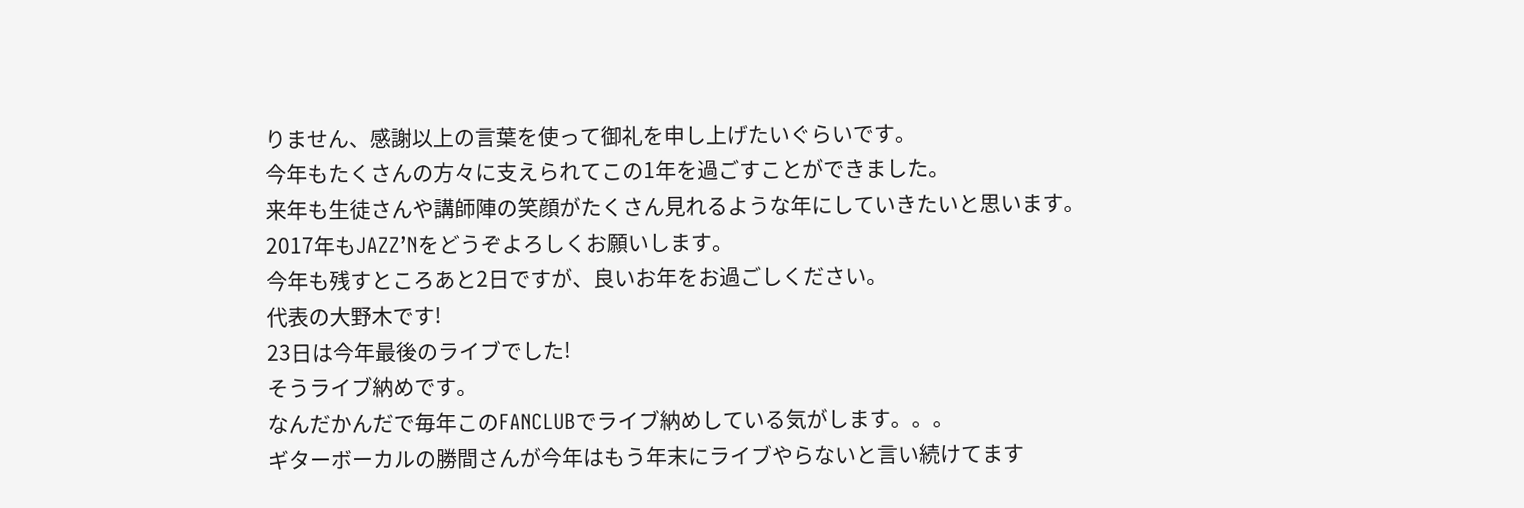りません、感謝以上の言葉を使って御礼を申し上げたいぐらいです。
今年もたくさんの方々に支えられてこの1年を過ごすことができました。
来年も生徒さんや講師陣の笑顔がたくさん見れるような年にしていきたいと思います。
2017年もJAZZ’Nをどうぞよろしくお願いします。
今年も残すところあと2日ですが、良いお年をお過ごしください。
代表の大野木です!
23日は今年最後のライブでした!
そうライブ納めです。
なんだかんだで毎年このFANCLUBでライブ納めしている気がします。。。
ギターボーカルの勝間さんが今年はもう年末にライブやらないと言い続けてます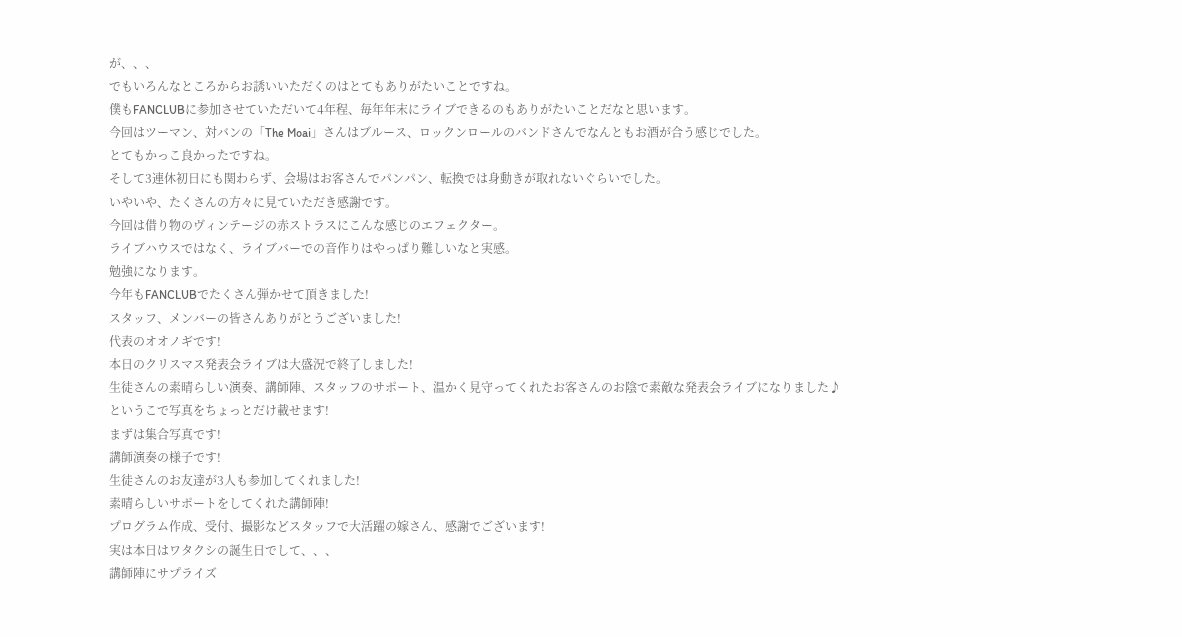が、、、
でもいろんなところからお誘いいただくのはとてもありがたいことですね。
僕もFANCLUBに参加させていただいて4年程、毎年年末にライブできるのもありがたいことだなと思います。
今回はツーマン、対バンの「The Moai」さんはブルース、ロックンロールのバンドさんでなんともお酒が合う感じでした。
とてもかっこ良かったですね。
そして3連休初日にも関わらず、会場はお客さんでパンパン、転換では身動きが取れないぐらいでした。
いやいや、たくさんの方々に見ていただき感謝です。
今回は借り物のヴィンテージの赤ストラスにこんな感じのエフェクター。
ライブハウスではなく、ライブバーでの音作りはやっぱり難しいなと実感。
勉強になります。
今年もFANCLUBでたくさん弾かせて頂きました!
スタッフ、メンバーの皆さんありがとうございました!
代表のオオノギです!
本日のクリスマス発表会ライブは大盛況で終了しました!
生徒さんの素晴らしい演奏、講師陣、スタッフのサポート、温かく見守ってくれたお客さんのお陰で素敵な発表会ライブになりました♪
というこで写真をちょっとだけ載せます!
まずは集合写真です!
講師演奏の様子です!
生徒さんのお友達が3人も参加してくれました!
素晴らしいサポートをしてくれた講師陣!
プログラム作成、受付、撮影などスタッフで大活躍の嫁さん、感謝でございます!
実は本日はワタクシの誕生日でして、、、
講師陣にサプライズ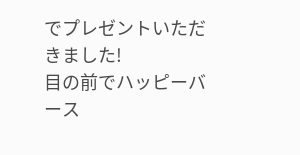でプレゼントいただきました!
目の前でハッピーバース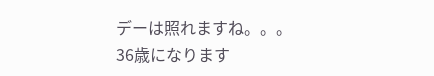デーは照れますね。。。
36歳になります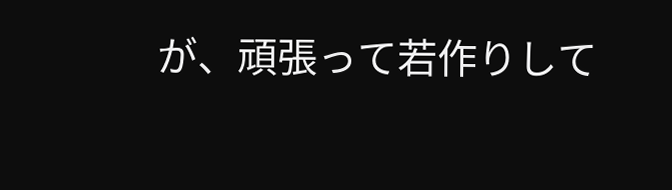が、頑張って若作りして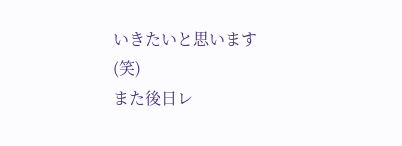いきたいと思います(笑)
また後日レ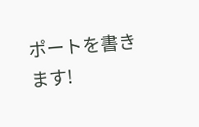ポートを書きます!